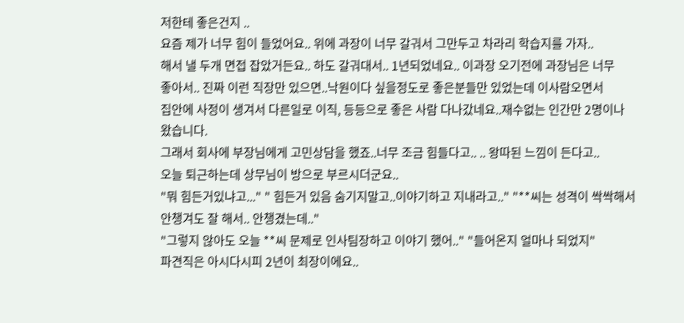저한테 좋은건지 ..
요즘 제가 너무 힘이 들었어요.. 위에 과장이 너무 갈궈서 그만두고 차라리 학습지를 가자..
해서 낼 두개 면접 잡았거든요.. 하도 갈궈대서.. 1년되었네요.. 이과장 오기전에 과장님은 너무
좋아서.. 진짜 이런 직장만 있으면..낙원이다 싶을정도로 좋은분들만 있었는데 이사람오면서
집안에 사정이 생겨서 다른일로 이직, 등등으로 좋은 사람 다나갔네요..재수없는 인간만 2명이나
왔습니다.
그래서 회사에 부장님에게 고민상담을 했죠..너무 조금 힘들다고.. .. 왕따된 느낌이 든다고..
오늘 퇴근하는데 상무님이 방으로 부르시더군요..
"뭐 힘든거있냐고..." " 힘든거 있음 숨기지말고..이야기하고 지내라고.." "**씨는 성격이 싹싹해서
안챙겨도 잘 해서.. 안챙겼는데.."
"그렇지 않아도 오늘 **씨 문제로 인사팀장하고 이야기 했어.." "들어온지 얼마나 되었지"
파견직은 아시다시피 2년이 최장이에요..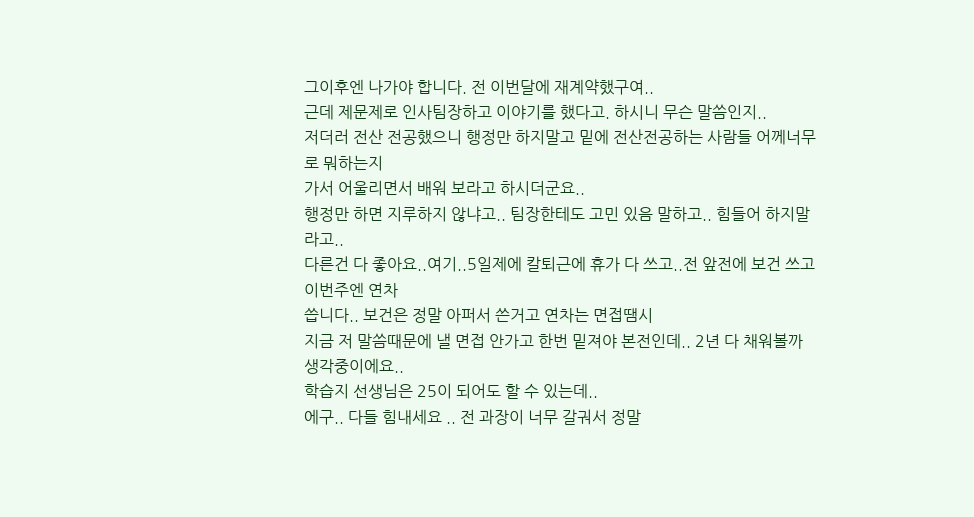그이후엔 나가야 합니다. 전 이번달에 재계약했구여..
근데 제문제로 인사팀장하고 이야기를 했다고. 하시니 무슨 말씀인지..
저더러 전산 전공했으니 행정만 하지말고 밑에 전산전공하는 사람들 어께너무로 뭐하는지
가서 어울리면서 배워 보라고 하시더군요..
행정만 하면 지루하지 않냐고.. 팀장한테도 고민 있음 말하고.. 힘들어 하지말라고..
다른건 다 좋아요..여기..5일제에 칼퇴근에 휴가 다 쓰고..전 앞전에 보건 쓰고 이번주엔 연차
씁니다.. 보건은 정말 아퍼서 쓴거고 연차는 면접땜시
지금 저 말씀때문에 낼 면접 안가고 한번 밑져야 본전인데.. 2년 다 채워볼까 생각중이에요..
학습지 선생님은 25이 되어도 할 수 있는데..
에구.. 다들 힘내세요 .. 전 과장이 너무 갈궈서 정말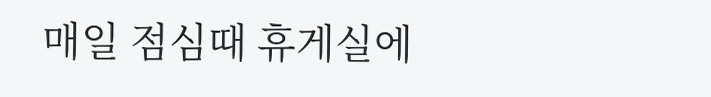매일 점심때 휴게실에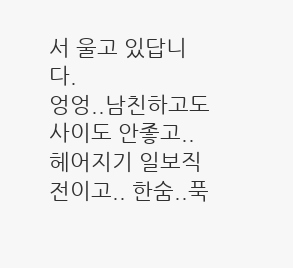서 울고 있답니다.
엉엉..남친하고도 사이도 안좋고.. 헤어지기 일보직전이고.. 한숨..푹